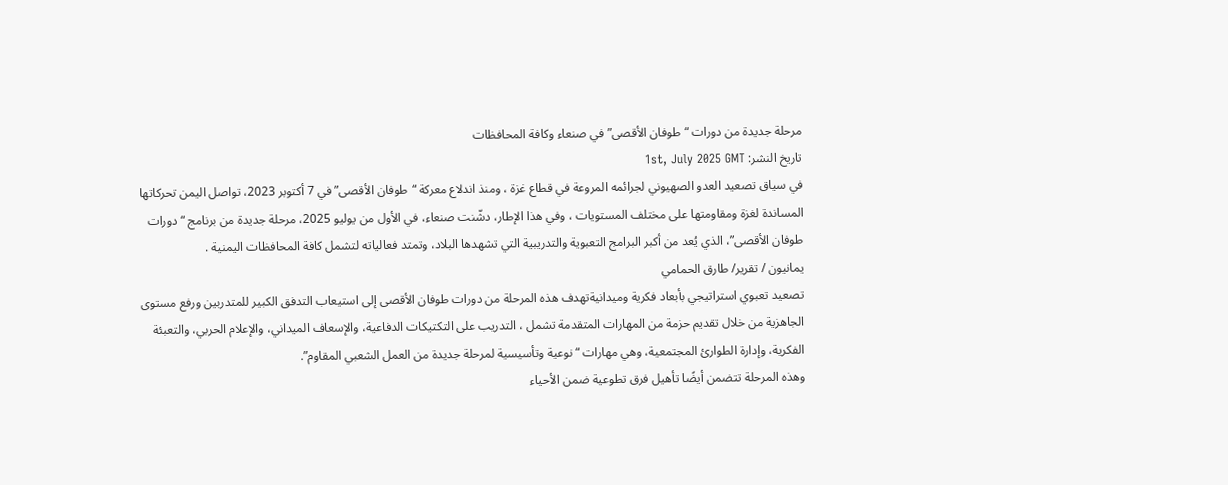مرحلة جديدة من دورات “طوفان الأقصى” في صنعاء وكافة المحافظات
تاريخ النشر: 1st, July 2025 GMT
في سياق تصعيد العدو الصهيوني لجرائمه المروعة في قطاع غزة ، ومنذ اندلاع معركة “طوفان الأقصى” في 7 أكتوبر 2023، تواصل اليمن تحركاتها المساندة لغزة ومقاومتها على مختلف المستويات ، وفي هذا الإطار، دشّنت صنعاء، في الأول من يوليو 2025، مرحلة جديدة من برنامج “دورات طوفان الأقصى”، الذي يُعد من أكبر البرامج التعبوية والتدريبية التي تشهدها البلاد، وتمتد فعالياته لتشمل كافة المحافظات اليمنية .
يمانيون / تقرير/ طارق الحمامي
تصعيد تعبوي استراتيجي بأبعاد فكرية وميدانيةتهدف هذه المرحلة من دورات طوفان الأقصى إلى استيعاب التدفق الكبير للمتدربين ورفع مستوى الجاهزية من خلال تقديم حزمة من المهارات المتقدمة تشمل ، التدريب على التكتيكات الدفاعية، والإسعاف الميداني، والإعلام الحربي، والتعبئة الفكرية، وإدارة الطوارئ المجتمعية، وهي مهارات “نوعية وتأسيسية لمرحلة جديدة من العمل الشعبي المقاوم”.
وهذه المرحلة تتضمن أيضًا تأهيل فرق تطوعية ضمن الأحياء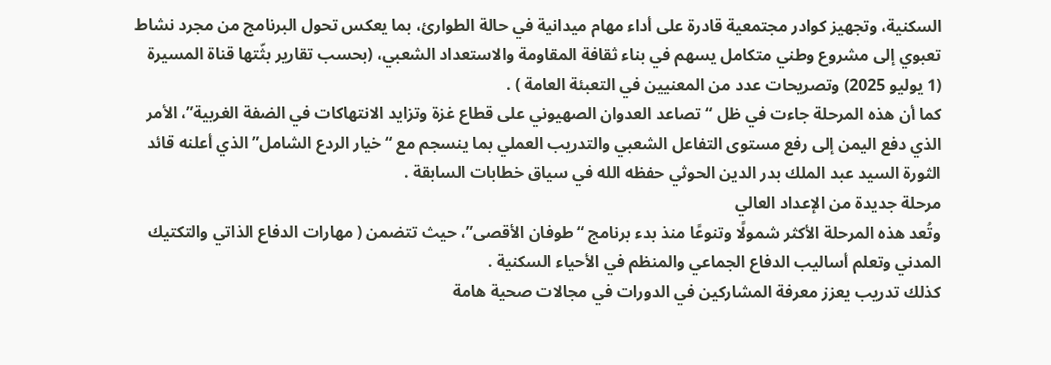السكنية، وتجهيز كوادر مجتمعية قادرة على أداء مهام ميدانية في حالة الطوارئ، بما يعكس تحول البرنامج من مجرد نشاط تعبوي إلى مشروع وطني متكامل يسهم في بناء ثقافة المقاومة والاستعداد الشعبي، (بحسب تقارير بثّتها قناة المسيرة (1 يوليو 2025) وتصريحات عدد من المعنيين في التعبئة العامة ) .
كما أن هذه المرحلة جاءت في ظل “تصاعد العدوان الصهيوني على قطاع غزة وتزايد الانتهاكات في الضفة الغربية”، الأمر الذي دفع اليمن إلى رفع مستوى التفاعل الشعبي والتدريب العملي بما ينسجم مع “خيار الردع الشامل” الذي أعلنه قائد الثورة السيد عبد الملك بدر الدين الحوثي حفظه الله في سياق خطابات السابقة .
مرحلة جديدة من الإعداد العالي
وتُعد هذه المرحلة الأكثر شمولًا وتنوعًا منذ بدء برنامج “طوفان الأقصى”، حيث تتضمن ( مهارات الدفاع الذاتي والتكتيك المدني وتعلم أساليب الدفاع الجماعي والمنظم في الأحياء السكنية .
كذلك تدريب يعزز معرفة المشاركين في الدورات في مجالات صحية هامة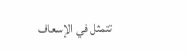تتمثل في الإسعاف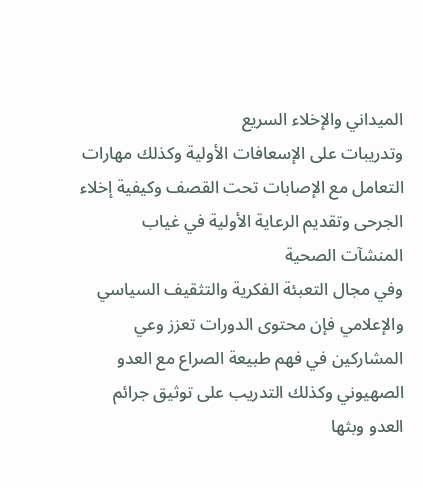الميداني والإخلاء السريع
وتدريبات على الإسعافات الأولية وكذلك مهارات التعامل مع الإصابات تحت القصف وكيفية إخلاء الجرحى وتقديم الرعاية الأولية في غياب المنشآت الصحية
وفي مجال التعبئة الفكرية والتثقيف السياسي والإعلامي فإن محتوى الدورات تعزز وعي المشاركين في فهم طبيعة الصراع مع العدو الصهيوني وكذلك التدريب على توثيق جرائم العدو وبثها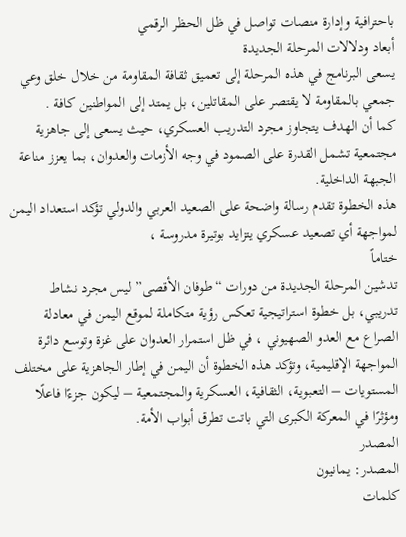باحترافية وإدارة منصات تواصل في ظل الحظر الرقمي
أبعاد ودلالات المرحلة الجديدة
يسعى البرنامج في هذه المرحلة إلى تعميق ثقافة المقاومة من خلال خلق وعي جمعي بالمقاومة لا يقتصر على المقاتلين، بل يمتد إلى المواطنين كافة .
كما أن الهدف يتجاوز مجرد التدريب العسكري، حيث يسعى إلى جاهزية مجتمعية تشمل القدرة على الصمود في وجه الأزمات والعدوان، بما يعزز مناعة الجبهة الداخلية.
هذه الخطوة تقدم رسالة واضحة على الصعيد العربي والدولي تؤكد استعداد اليمن لمواجهة أي تصعيد عسكري يتزايد بوتيرة مدروسة ،
ختاماً
تدشين المرحلة الجديدة من دورات “طوفان الأقصى” ليس مجرد نشاط تدريبي، بل خطوة استراتيجية تعكس رؤية متكاملة لموقع اليمن في معادلة الصراع مع العدو الصهيوني ، في ظل استمرار العدوان على غزة وتوسع دائرة المواجهة الإقليمية، وتؤكد هذه الخطوة أن اليمن في إطار الجاهزية على مختلف المستويات – التعبوية، الثقافية، العسكرية والمجتمعية – ليكون جزءًا فاعلًا ومؤثرًا في المعركة الكبرى التي باتت تطرق أبواب الأمة.
المصدر
المصدر: يمانيون
كلمات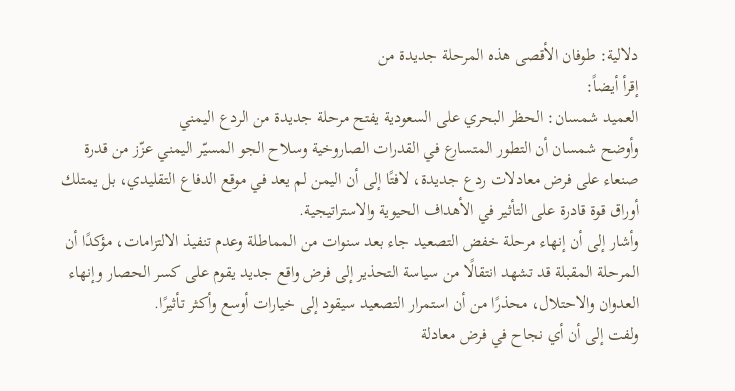دلالية: طوفان الأقصى هذه المرحلة جدیدة من
إقرأ أيضاً:
العميد شمسان: الحظر البحري على السعودية يفتح مرحلة جديدة من الردع اليمني
وأوضح شمسان أن التطور المتسارع في القدرات الصاروخية وسلاح الجو المسيّر اليمني عزّز من قدرة صنعاء على فرض معادلات ردع جديدة، لافتًا إلى أن اليمن لم يعد في موقع الدفاع التقليدي، بل يمتلك أوراق قوة قادرة على التأثير في الأهداف الحيوية والاستراتيجية.
وأشار إلى أن إنهاء مرحلة خفض التصعيد جاء بعد سنوات من المماطلة وعدم تنفيذ الالتزامات، مؤكدًا أن المرحلة المقبلة قد تشهد انتقالًا من سياسة التحذير إلى فرض واقع جديد يقوم على كسر الحصار وإنهاء العدوان والاحتلال، محذرًا من أن استمرار التصعيد سيقود إلى خيارات أوسع وأكثر تأثيرًا.
ولفت إلى أن أي نجاح في فرض معادلة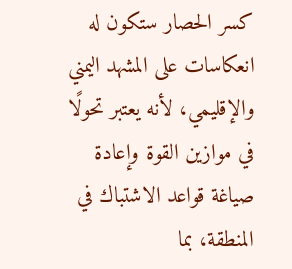كسر الحصار ستكون له انعكاسات على المشهد اليمني والإقليمي، لأنه يعتبر تحولًا في موازين القوة وإعادة صياغة قواعد الاشتباك في المنطقة، بما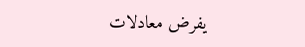يفرض معادلات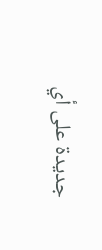جديدة على أي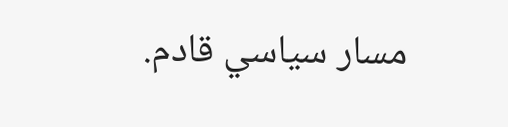مسار سياسي قادم.